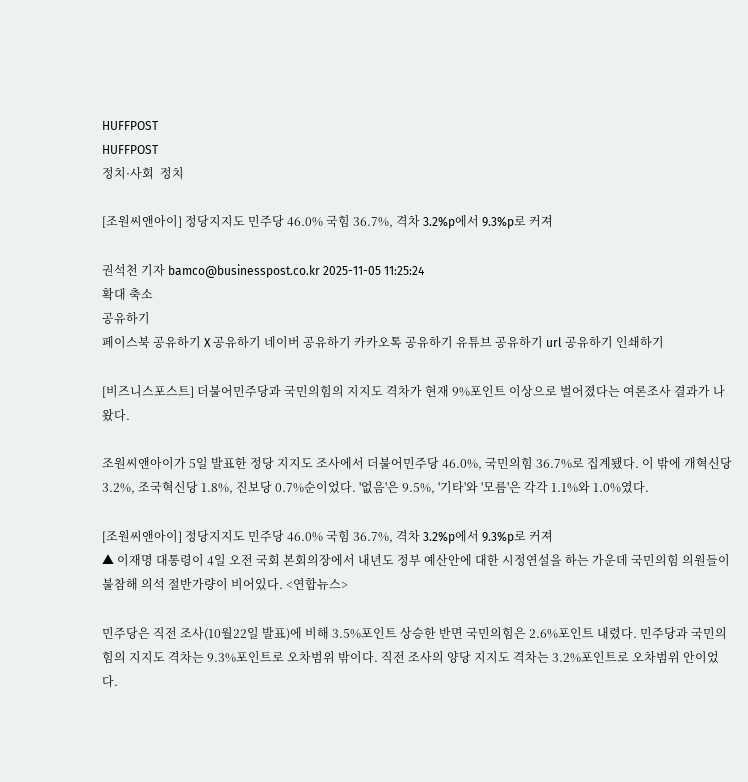HUFFPOST
HUFFPOST
정치·사회  정치

[조원씨앤아이] 정당지지도 민주당 46.0% 국힘 36.7%, 격차 3.2%p에서 9.3%p로 커져

권석천 기자 bamco@businesspost.co.kr 2025-11-05 11:25:24
확대 축소
공유하기
페이스북 공유하기 X 공유하기 네이버 공유하기 카카오톡 공유하기 유튜브 공유하기 url 공유하기 인쇄하기

[비즈니스포스트] 더불어민주당과 국민의힘의 지지도 격차가 현재 9%포인트 이상으로 벌어졌다는 여론조사 결과가 나왔다.

조원씨앤아이가 5일 발표한 정당 지지도 조사에서 더불어민주당 46.0%, 국민의힘 36.7%로 집계됐다. 이 밖에 개혁신당 3.2%, 조국혁신당 1.8%, 진보당 0.7%순이었다. '없음'은 9.5%, '기타'와 '모름'은 각각 1.1%와 1.0%였다.

[조원씨앤아이] 정당지지도 민주당 46.0% 국힘 36.7%, 격차 3.2%p에서 9.3%p로 커져
▲ 이재명 대통령이 4일 오전 국회 본회의장에서 내년도 정부 예산안에 대한 시정연설을 하는 가운데 국민의힘 의원들이 불참해 의석 절반가량이 비어있다. <연합뉴스>

민주당은 직전 조사(10월22일 발표)에 비해 3.5%포인트 상승한 반면 국민의힘은 2.6%포인트 내렸다. 민주당과 국민의힘의 지지도 격차는 9.3%포인트로 오차범위 밖이다. 직전 조사의 양당 지지도 격차는 3.2%포인트로 오차범위 안이었다.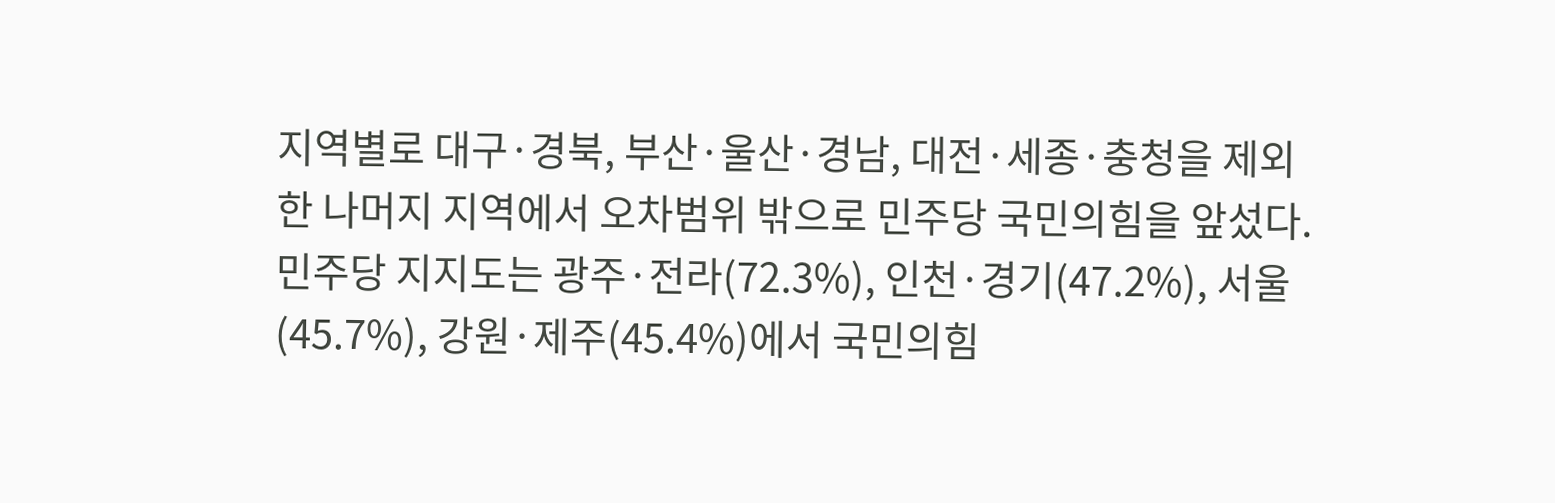지역별로 대구·경북, 부산·울산·경남, 대전·세종·충청을 제외한 나머지 지역에서 오차범위 밖으로 민주당 국민의힘을 앞섰다. 민주당 지지도는 광주·전라(72.3%), 인천·경기(47.2%), 서울(45.7%), 강원·제주(45.4%)에서 국민의힘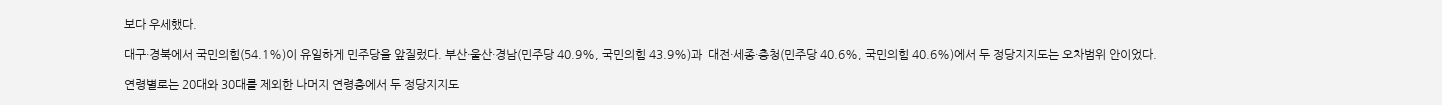보다 우세했다.

대구·경북에서 국민의힘(54.1%)이 유일하게 민주당을 앞질렀다. 부산·울산·경남(민주당 40.9%, 국민의힘 43.9%)과  대전·세종·충청(민주당 40.6%, 국민의힘 40.6%)에서 두 정당지지도는 오차범위 안이었다.

연령별로는 20대와 30대를 제외한 나머지 연령층에서 두 정당지지도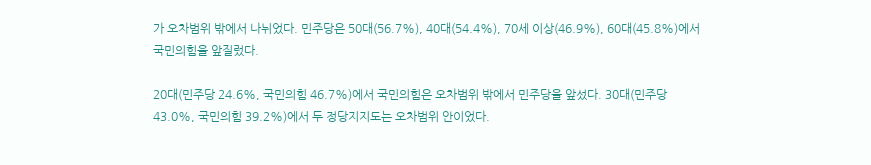가 오차범위 밖에서 나뉘었다. 민주당은 50대(56.7%), 40대(54.4%), 70세 이상(46.9%), 60대(45.8%)에서 국민의힘을 앞질렀다.

20대(민주당 24.6%, 국민의힘 46.7%)에서 국민의힘은 오차범위 밖에서 민주당을 앞섰다. 30대(민주당 43.0%, 국민의힘 39.2%)에서 두 정당지지도는 오차범위 안이었다.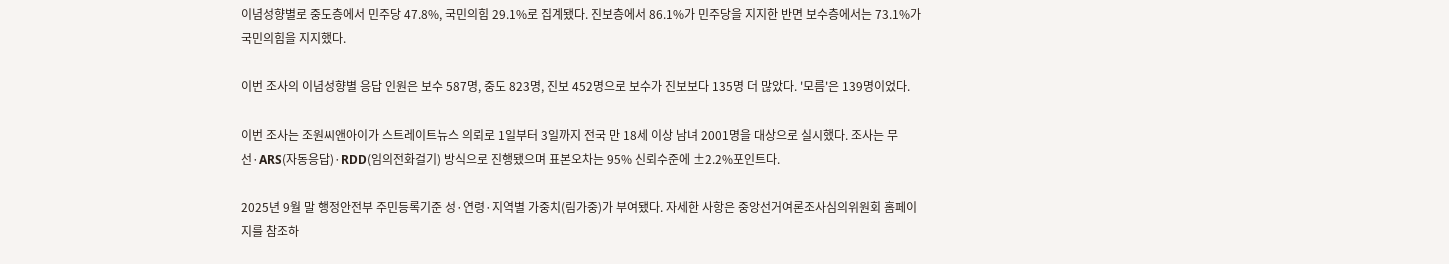이념성향별로 중도층에서 민주당 47.8%, 국민의힘 29.1%로 집계됐다. 진보층에서 86.1%가 민주당을 지지한 반면 보수층에서는 73.1%가 국민의힘을 지지했다.

이번 조사의 이념성향별 응답 인원은 보수 587명, 중도 823명, 진보 452명으로 보수가 진보보다 135명 더 많았다. '모름'은 139명이었다.

이번 조사는 조원씨앤아이가 스트레이트뉴스 의뢰로 1일부터 3일까지 전국 만 18세 이상 남녀 2001명을 대상으로 실시했다. 조사는 무선·ARS(자동응답)·RDD(임의전화걸기) 방식으로 진행됐으며 표본오차는 95% 신뢰수준에 ±2.2%포인트다.

2025년 9월 말 행정안전부 주민등록기준 성·연령·지역별 가중치(림가중)가 부여됐다. 자세한 사항은 중앙선거여론조사심의위원회 홈페이지를 참조하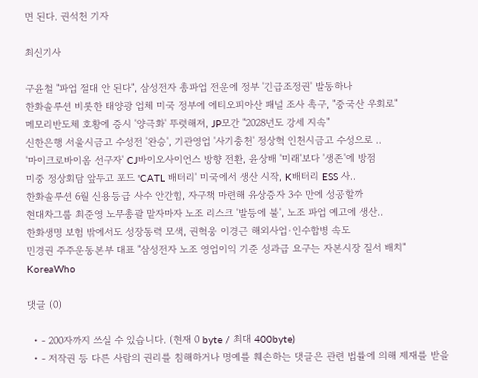면 된다. 권석천 기자

최신기사

구윤철 "파업 절대 안 된다", 삼성전자 총파업 전운에 정부 '긴급조정권' 발동하나
한화솔루션 비롯한 태양광 업체 미국 정부에 에티오피아산 패널 조사 촉구, "중국산 우회로"
메모리반도체 호황에 증시 '양극화' 뚜렷해져, JP모간 "2028년도 강세 지속"
신한은행 서울시금고 수성전 '완승', 기관영업 '사기충천' 정상혁 인천시금고 수성으로 ..
'마이크로바이옴 선구자' CJ바이오사이언스 방향 전환, 윤상배 '미래'보다 '생존'에 방점
미중 정상회담 앞두고 포드 'CATL 배터리' 미국에서 생산 시작, K배터리 ESS 사..
한화솔루션 6월 신용등급 사수 안간힘, 자구책 마련해 유상증자 3수 만에 성공할까
현대차그룹 최준영 노무총괄 맡자마자 노조 리스크 '발등에 불', 노조 파업 예고에 생산..
한화생명 보험 밖에서도 성장동력 모색, 권혁웅 이경근 해외사업·인수합병 속도
민경권 주주운동본부 대표 "삼성전자 노조 영업이익 기준 성과급 요구는 자본시장 질서 배치"
KoreaWho

댓글 (0)

  • - 200자까지 쓰실 수 있습니다. (현재 0 byte / 최대 400byte)
  • - 저작권 등 다른 사람의 권리를 침해하거나 명예를 훼손하는 댓글은 관련 법률에 의해 제재를 받을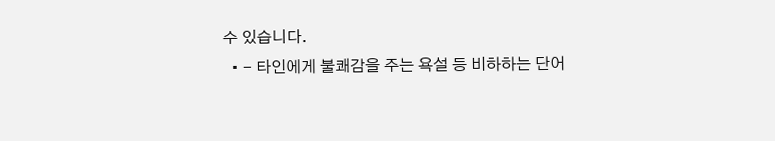수 있습니다.
  • - 타인에게 불쾌감을 주는 욕설 등 비하하는 단어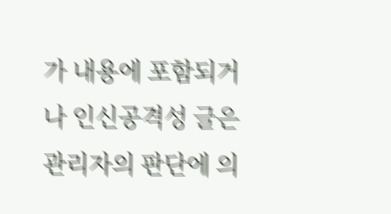가 내용에 포함되거나 인신공격성 글은 관리자의 판단에 의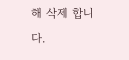해 삭제 합니다.